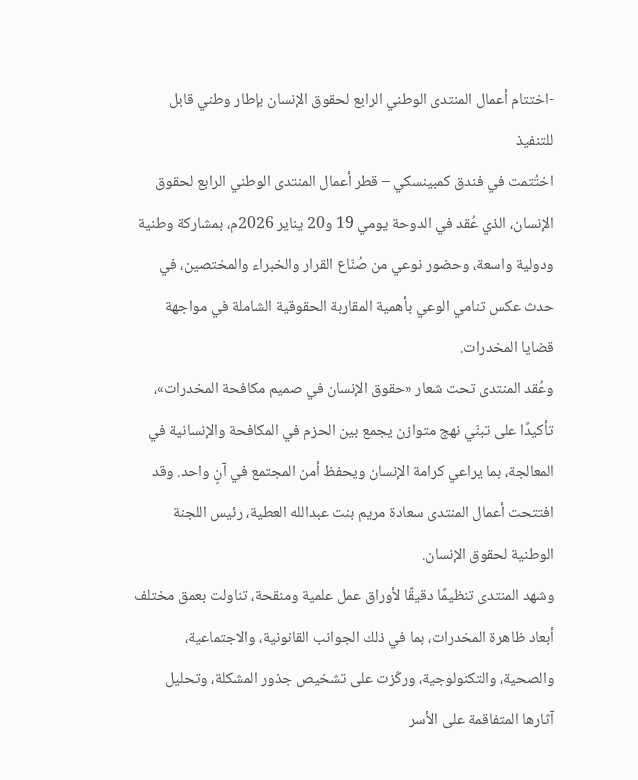-اختتام أعمال المنتدى الوطني الرابع لحقوق الإنسان بإطار وطني قابل للتنفيذ
اختُتمت في فندق كمبينسكي – قطر أعمال المنتدى الوطني الرابع لحقوق الإنسان، الذي عُقد في الدوحة يومي 19 و20 يناير 2026م، بمشاركة وطنية ودولية واسعة، وحضور نوعي من صُنّاع القرار والخبراء والمختصين، في حدث عكس تنامي الوعي بأهمية المقاربة الحقوقية الشاملة في مواجهة قضايا المخدرات.
وعُقد المنتدى تحت شعار «حقوق الإنسان في صميم مكافحة المخدرات»، تأكيدًا على تبنّي نهج متوازن يجمع بين الحزم في المكافحة والإنسانية في المعالجة، بما يراعي كرامة الإنسان ويحفظ أمن المجتمع في آنٍ واحد. وقد افتتحت أعمال المنتدى سعادة مريم بنت عبدالله العطية، رئيس اللجنة الوطنية لحقوق الإنسان.
وشهد المنتدى تنظيمًا دقيقًا لأوراق عمل علمية ومنقحة، تناولت بعمق مختلف أبعاد ظاهرة المخدرات، بما في ذلك الجوانب القانونية، والاجتماعية، والصحية، والتكنولوجية، وركّزت على تشخيص جذور المشكلة، وتحليل آثارها المتفاقمة على الأسر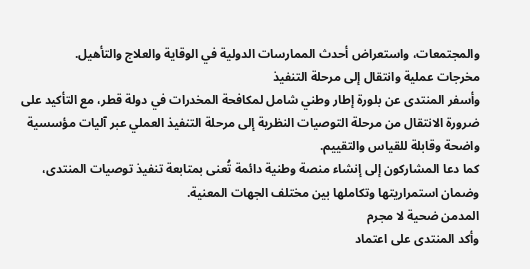والمجتمعات، واستعراض أحدث الممارسات الدولية في الوقاية والعلاج والتأهيل.
مخرجات عملية وانتقال إلى مرحلة التنفيذ
وأسفر المنتدى عن بلورة إطار وطني شامل لمكافحة المخدرات في دولة قطر، مع التأكيد على ضرورة الانتقال من مرحلة التوصيات النظرية إلى مرحلة التنفيذ العملي عبر آليات مؤسسية واضحة وقابلة للقياس والتقييم.
كما دعا المشاركون إلى إنشاء منصة وطنية دائمة تُعنى بمتابعة تنفيذ توصيات المنتدى، وضمان استمراريتها وتكاملها بين مختلف الجهات المعنية.
المدمن ضحية لا مجرم
وأكد المنتدى على اعتماد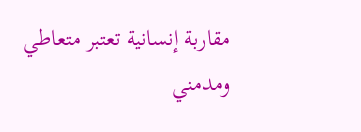مقاربة إنسانية تعتبر متعاطي ومدمني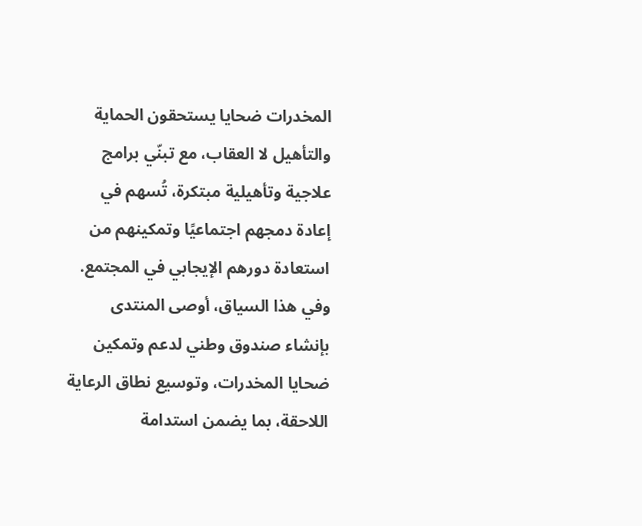المخدرات ضحايا يستحقون الحماية والتأهيل لا العقاب، مع تبنّي برامج علاجية وتأهيلية مبتكرة، تُسهم في إعادة دمجهم اجتماعيًا وتمكينهم من استعادة دورهم الإيجابي في المجتمع.
وفي هذا السياق، أوصى المنتدى بإنشاء صندوق وطني لدعم وتمكين ضحايا المخدرات، وتوسيع نطاق الرعاية اللاحقة، بما يضمن استدامة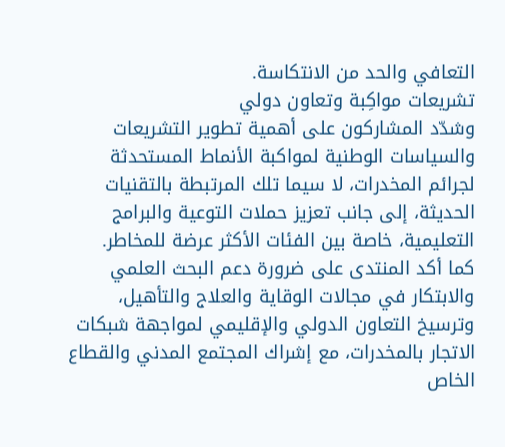التعافي والحد من الانتكاسة.
تشريعات مواكِبة وتعاون دولي
وشدّد المشاركون على أهمية تطوير التشريعات والسياسات الوطنية لمواكبة الأنماط المستحدثة لجرائم المخدرات، لا سيما تلك المرتبطة بالتقنيات الحديثة، إلى جانب تعزيز حملات التوعية والبرامج التعليمية، خاصة بين الفئات الأكثر عرضة للمخاطر.
كما أكد المنتدى على ضرورة دعم البحث العلمي والابتكار في مجالات الوقاية والعلاج والتأهيل، وترسيخ التعاون الدولي والإقليمي لمواجهة شبكات الاتجار بالمخدرات، مع إشراك المجتمع المدني والقطاع الخاص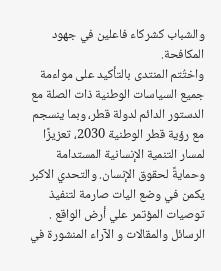والشباب كشركاء فاعلين في جهود المكافحة.
واختُتم المنتدى بالتأكيد على مواءمة جميع السياسات الوطنية ذات الصلة مع الدستور الدائم لدولة قطر، وبما ينسجم مع رؤية قطر الوطنية 2030، تعزيزًا لمسار التنمية الإنسانية المستدامة وحمايةً لحقوق الإنسان. والتحدي الاكبر يكمن في وضع اليات صارمة لتنفيذ توصيات المؤتمر علي أرض الواقع .
الرسائل والمقالات و الآراء المنشورة في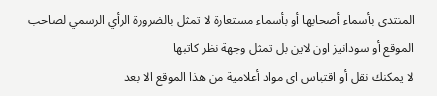المنتدى بأسماء أصحابها أو بأسماء مستعارة لا تمثل بالضرورة الرأي الرسمي لصاحب الموقع أو سودانيز اون لاين بل تمثل وجهة نظر كاتبها
لا يمكنك نقل أو اقتباس اى مواد أعلامية من هذا الموقع الا بعد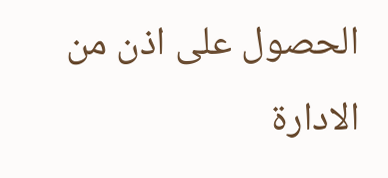الحصول على اذن من الادارة